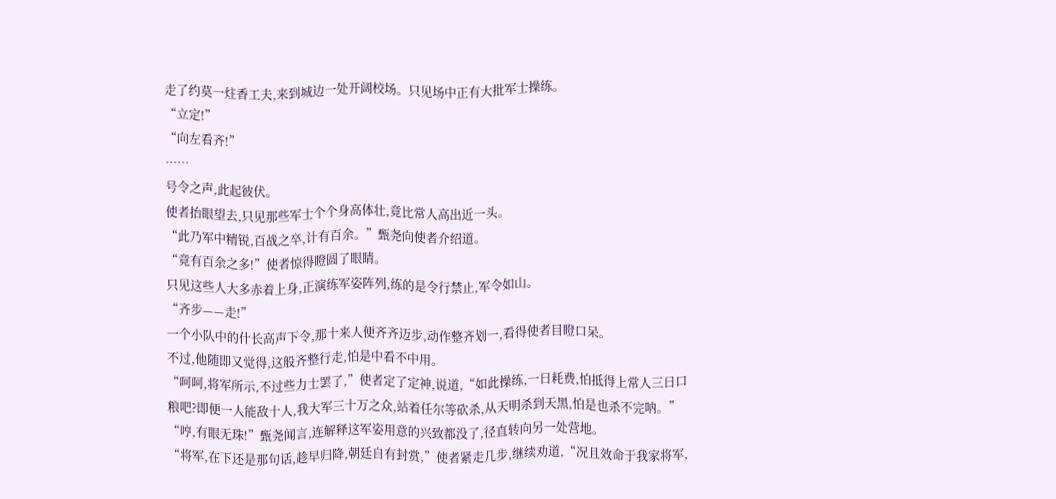走了约莫一炷香工夫,来到城边一处开阔校场。只见场中正有大批军士操练。
“立定!”
“向左看齐!”
……
号令之声,此起彼伏。
使者抬眼望去,只见那些军士个个身高体壮,竟比常人高出近一头。
“此乃军中精锐,百战之卒,计有百余。”甄尧向使者介绍道。
“竟有百余之多!”使者惊得瞪圆了眼睛。
只见这些人大多赤着上身,正演练军姿阵列,练的是令行禁止,军令如山。
“齐步——走!”
一个小队中的什长高声下令,那十来人便齐齐迈步,动作整齐划一,看得使者目瞪口呆。
不过,他随即又觉得,这般齐整行走,怕是中看不中用。
“呵呵,将军所示,不过些力士罢了,”使者定了定神,说道,“如此操练,一日耗费,怕抵得上常人三日口粮吧?即便一人能敌十人,我大军三十万之众,站着任尔等砍杀,从天明杀到天黑,怕是也杀不完呐。”
“哼,有眼无珠!”甄尧闻言,连解释这军姿用意的兴致都没了,径直转向另一处营地。
“将军,在下还是那句话,趁早归降,朝廷自有封赏,”使者紧走几步,继续劝道,“况且效命于我家将军,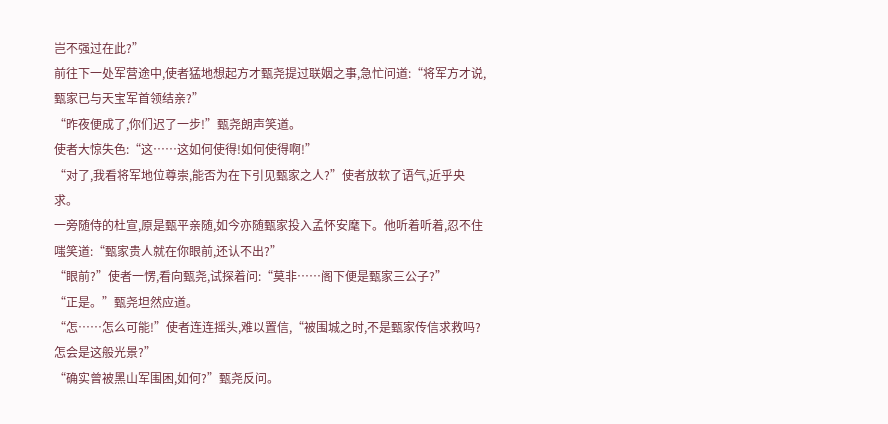岂不强过在此?”
前往下一处军营途中,使者猛地想起方才甄尧提过联姻之事,急忙问道:“将军方才说,甄家已与天宝军首领结亲?”
“昨夜便成了,你们迟了一步!”甄尧朗声笑道。
使者大惊失色:“这……这如何使得!如何使得啊!”
“对了,我看将军地位尊崇,能否为在下引见甄家之人?”使者放软了语气,近乎央求。
一旁随侍的杜宣,原是甄平亲随,如今亦随甄家投入孟怀安麾下。他听着听着,忍不住嗤笑道:“甄家贵人就在你眼前,还认不出?”
“眼前?”使者一愣,看向甄尧,试探着问:“莫非……阁下便是甄家三公子?”
“正是。”甄尧坦然应道。
“怎……怎么可能!”使者连连摇头,难以置信,“被围城之时,不是甄家传信求救吗?怎会是这般光景?”
“确实曾被黑山军围困,如何?”甄尧反问。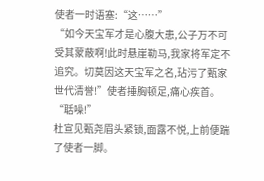使者一时语塞:“这……”
“如今天宝军才是心腹大患,公子万不可受其蒙蔽啊!此时悬崖勒马,我家将军定不追究。切莫因这天宝军之名,玷污了甄家世代清誉!”使者捶胸顿足,痛心疾首。
“聒噪!”
杜宣见甄尧眉头紧锁,面露不悦,上前便踹了使者一脚。